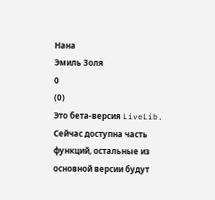Нана
Эмиль Золя
0
(0)
Это бета-версия LiveLib. Сейчас доступна часть функций, остальные из основной версии будут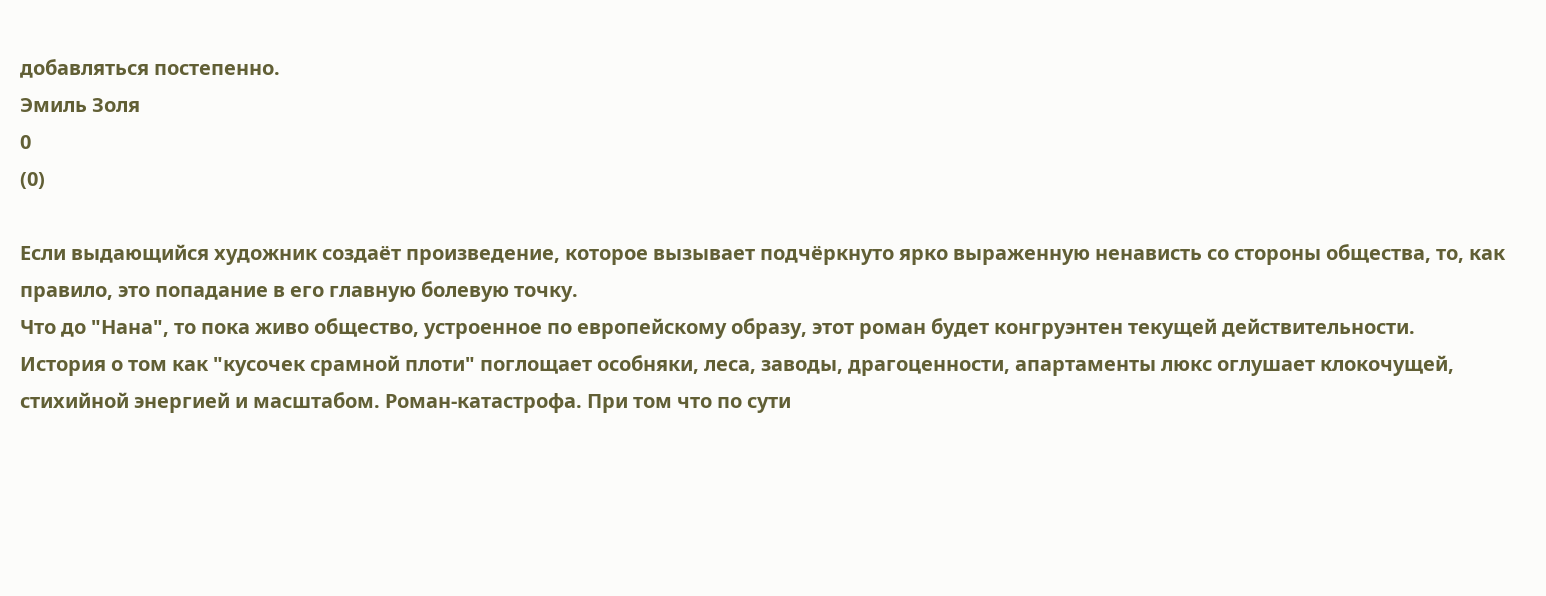добавляться постепенно.
Эмиль Золя
0
(0)

Если выдающийся художник создаёт произведение, которое вызывает подчёркнуто ярко выраженную ненависть со стороны общества, то, как правило, это попадание в его главную болевую точку.
Что до "Нана", то пока живо общество, устроенное по европейскому образу, этот роман будет конгруэнтен текущей действительности.
История о том как "кусочек срамной плоти" поглощает особняки, леса, заводы, драгоценности, апартаменты люкс оглушает клокочущей, стихийной энергией и масштабом. Роман-катастрофа. При том что по сути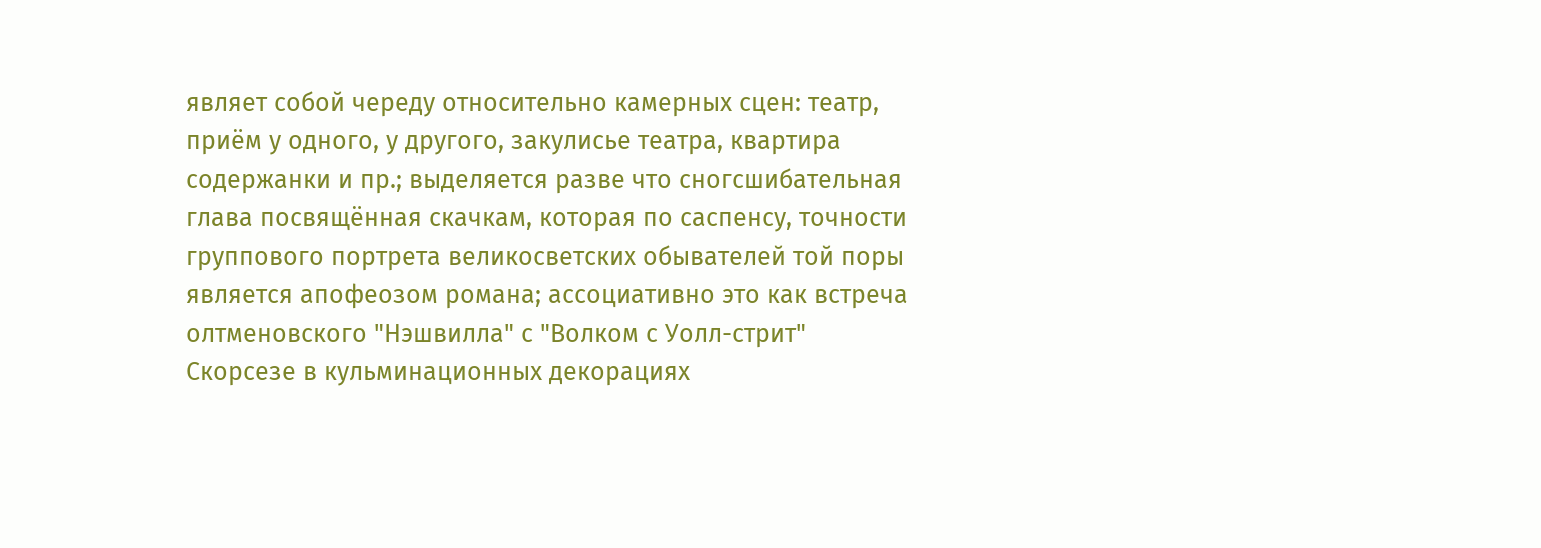являет собой череду относительно камерных сцен: театр, приём у одного, у другого, закулисье театра, квартира содержанки и пр.; выделяется разве что сногсшибательная глава посвящённая скачкам, которая по саспенсу, точности группового портрета великосветских обывателей той поры является апофеозом романа; ассоциативно это как встреча олтменовского "Нэшвилла" с "Волком с Уолл-стрит" Скорсезе в кульминационных декорациях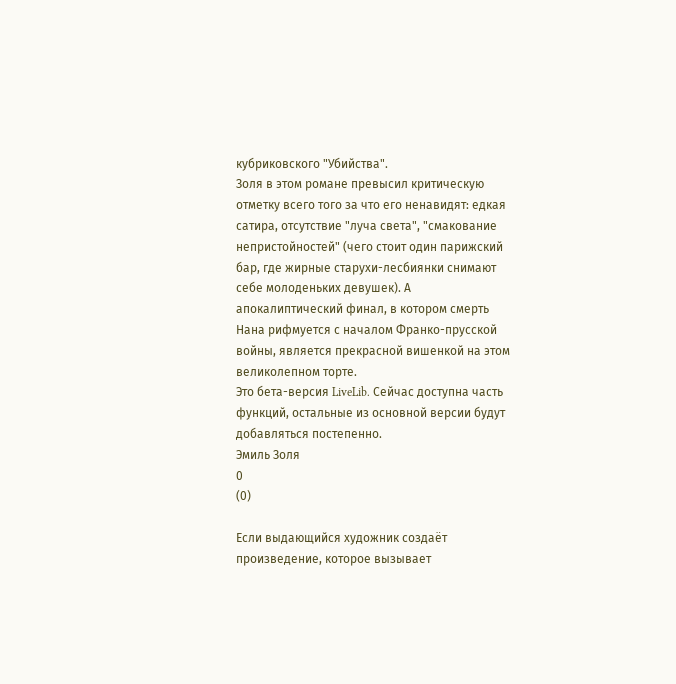кубриковского "Убийства".
Золя в этом романе превысил критическую отметку всего того за что его ненавидят: едкая сатира, отсутствие "луча света", "смакование непристойностей" (чего стоит один парижский бар, где жирные старухи-лесбиянки снимают себе молоденьких девушек). А апокалиптический финал, в котором смерть Нана рифмуется с началом Франко-прусской войны, является прекрасной вишенкой на этом великолепном торте.
Это бета-версия LiveLib. Сейчас доступна часть функций, остальные из основной версии будут добавляться постепенно.
Эмиль Золя
0
(0)

Если выдающийся художник создаёт произведение, которое вызывает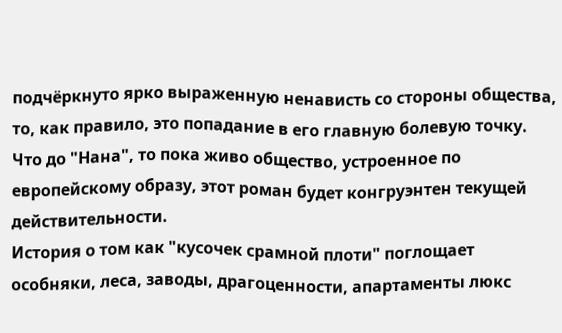подчёркнуто ярко выраженную ненависть со стороны общества, то, как правило, это попадание в его главную болевую точку.
Что до "Нана", то пока живо общество, устроенное по европейскому образу, этот роман будет конгруэнтен текущей действительности.
История о том как "кусочек срамной плоти" поглощает особняки, леса, заводы, драгоценности, апартаменты люкс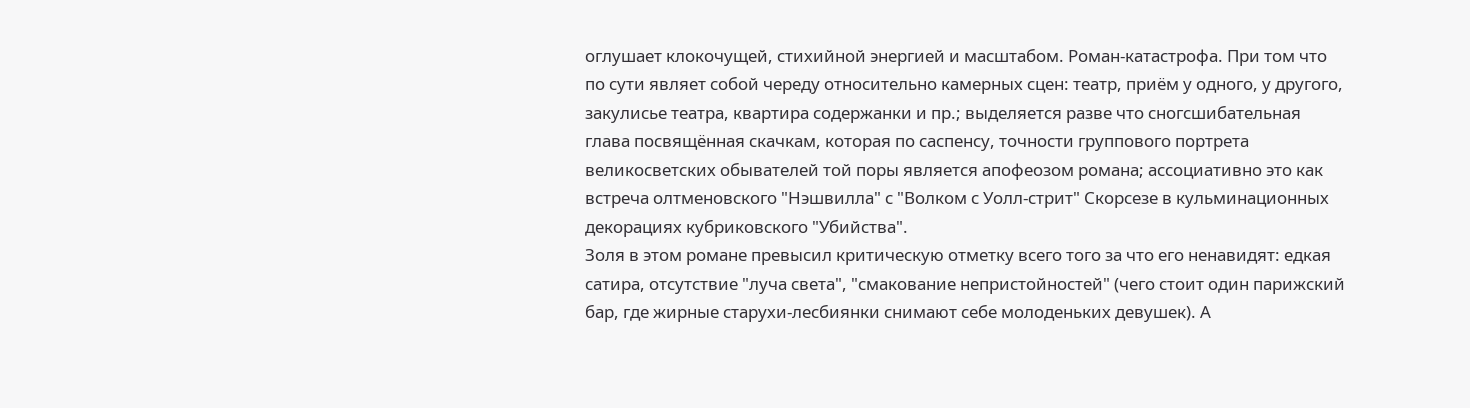оглушает клокочущей, стихийной энергией и масштабом. Роман-катастрофа. При том что по сути являет собой череду относительно камерных сцен: театр, приём у одного, у другого, закулисье театра, квартира содержанки и пр.; выделяется разве что сногсшибательная глава посвящённая скачкам, которая по саспенсу, точности группового портрета великосветских обывателей той поры является апофеозом романа; ассоциативно это как встреча олтменовского "Нэшвилла" с "Волком с Уолл-стрит" Скорсезе в кульминационных декорациях кубриковского "Убийства".
Золя в этом романе превысил критическую отметку всего того за что его ненавидят: едкая сатира, отсутствие "луча света", "смакование непристойностей" (чего стоит один парижский бар, где жирные старухи-лесбиянки снимают себе молоденьких девушек). А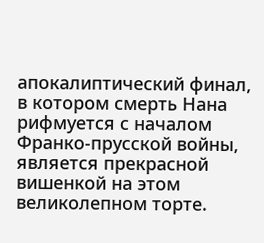апокалиптический финал, в котором смерть Нана рифмуется с началом Франко-прусской войны, является прекрасной вишенкой на этом великолепном торте.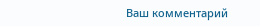Ваш комментарий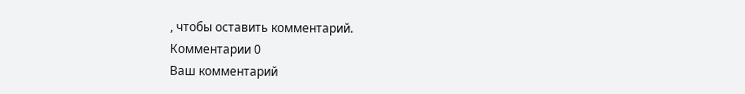, чтобы оставить комментарий.
Комментарии 0
Ваш комментарий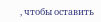, чтобы оставить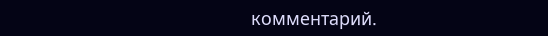комментарий.